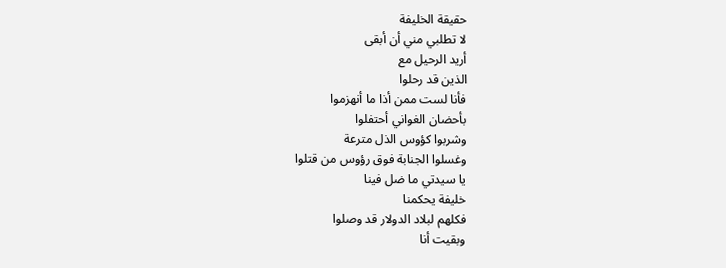حقيقة الخليفة
لا تطلبي مني أن أبقى
أريد الرحيل مع
الذين قد رحلوا
فأنا لست ممن أذا ما أنهزموا
بأحضان الغواني أحتفلوا
وشربوا كؤوس الذل مترعة
وغسلوا الجنابة فوق رؤوس من قتلوا
يا سيدتي ما ضل فينا
خليفة يحكمنا
فكلهم لبلاد الدولار قد وصلوا
وبقيت أنا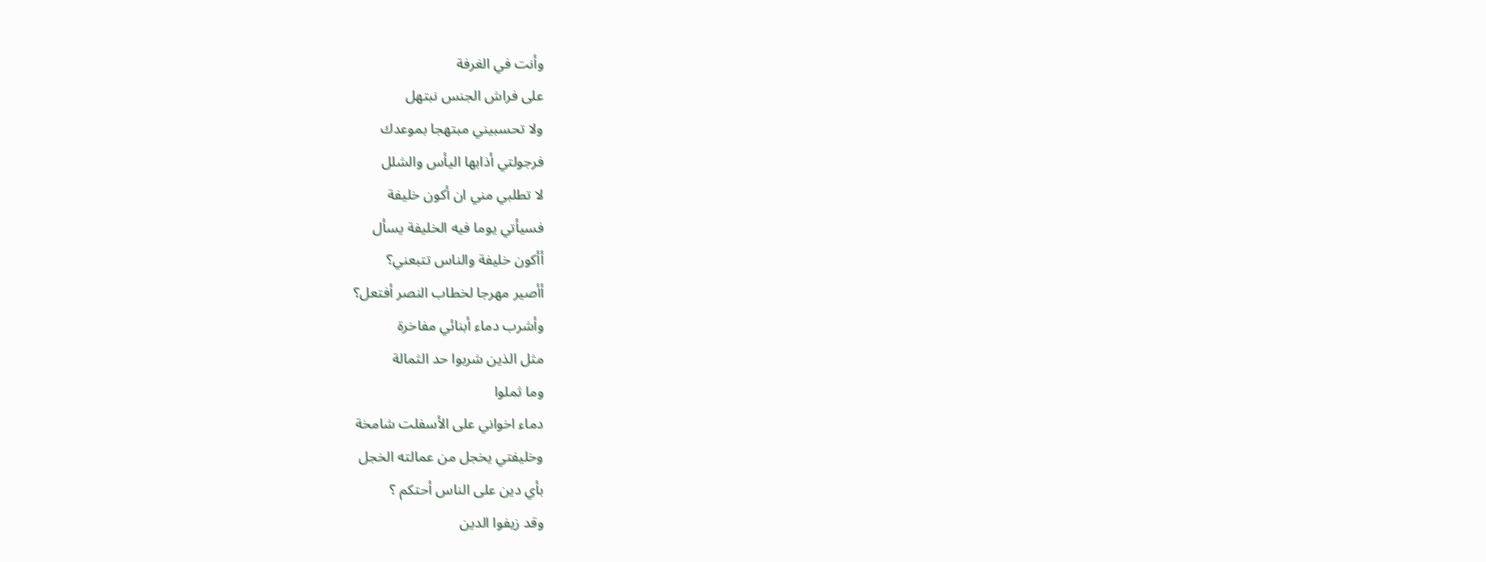وأنت في الغرفة
على فراش الجنس نبتهل
ولا تحسبيني مبتهجا بموعدك
فرجولتي أذابها اليأس والشلل
لا تطلبي مني ان أكون خليفة
فسيأتي يوما فيه الخليفة يسأل
أأكون خليفة والناس تتبعني؟
أأصير مهرجا لخطاب النصر أفتعل؟
وأشرب دماء أبنائي مفاخرة
مثل الذين شربوا حد الثمالة
وما ثملوا
دماء اخواني على الأسفلت شامخة
وخليفتي يخجل من عمالته الخجل
بأي دين على الناس أحتكم ؟
وقد زيفوا الدين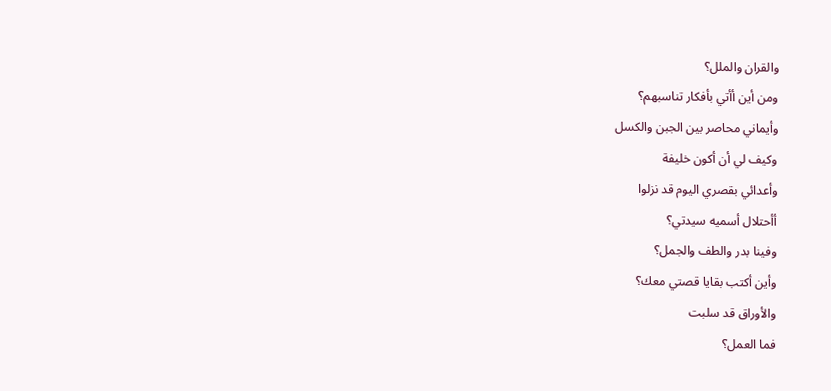والقران والملل؟
ومن أين أأتي بأفكار تناسبهم؟
وأيماني محاصر بين الجبن والكسل
وكيف لي أن أكون خليفة
وأعدائي بقصري اليوم قد نزلوا
أأحتلال أسميه سيدتي؟
وفينا بدر والطف والجمل؟
وأين أكتب بقايا قصتي معك؟
والأوراق قد سلبت
فما العمل؟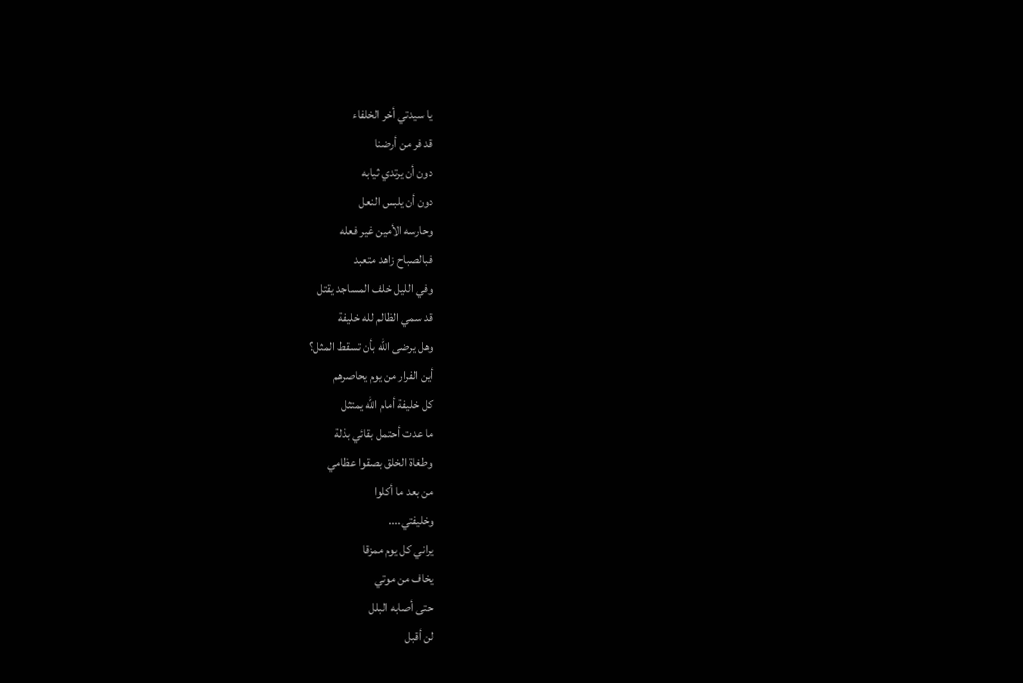يا سيدتي أخر الخلفاء
قد فر من أرضنا
دون أن يرتدي ثيابه
دون أن يلبس النعل
وحارسه الأمين غير فعله
فبالصباح زاهد متعبد
وفي الليل خلف المساجد يقتل
قد سمي الظالم لله خليفة
وهل يرضى الله بأن تسقط المثل؟
أين الفرار من يوم يحاصرهم
كل خليفة أمام الله يمتثل
ما عدت أحتمل بقائي بذلة
وطغاة الخلق بصقوا عظامي
من بعد ما أكلوا
وخليفتي....
يراني كل يوم ممزقا
يخاف من موتي
حتى أصابه البلل
لن أقبل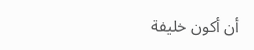أن أكون خليفة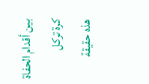بين أقدام الحفاة
كرة تركل
هذه حقيقة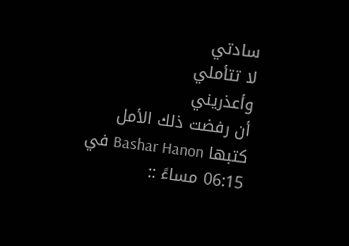سادتي
لا تتأملي
وأعذريني
أن رفضت ذلك الأمل
كتبها Bashar Hanon في 06:15 مساءً ::